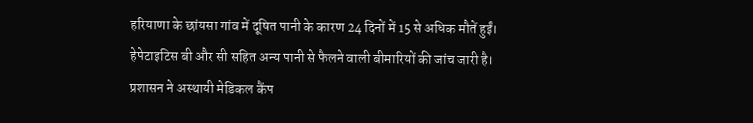हरियाणा के छांयसा गांव में दूषित पानी के कारण 24 दिनों में 15 से अधिक मौतें हुईं। हेपेटाइटिस बी और सी सहित अन्य पानी से फैलने वाली बीमारियों की जांच जारी है। प्रशासन ने अस्थायी मेडिकल कैंप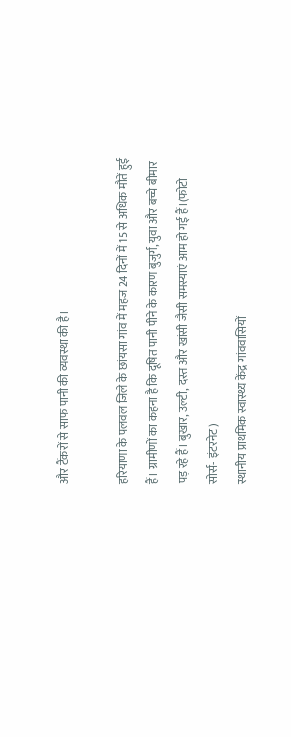और टैंकरों से साफ पानी की व्यवस्था की है।

हरियाणा के पलवल जिले के छांयसा गांव में महज 24 दिनों में 15 से अधिक मौतें हुई हैं। ग्रामीणों का कहना है कि दूषित पानी पीने के कारण बुजुर्ग, युवा और बच्चे बीमार पड़ रहे हैं। बुखार, उल्टी, दस्त और खांसी जैसी समस्याएं आम हो गई हैं।(फोटो सोर्स- इंटरनेट)
स्थानीय प्राथमिक स्वास्थ्य केंद्र गांववासियों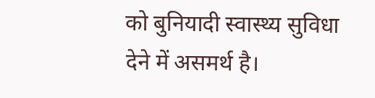को बुनियादी स्वास्थ्य सुविधा देने में असमर्थ है।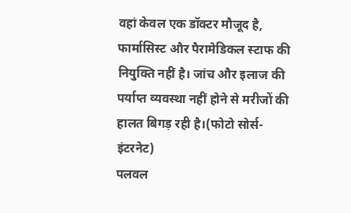वहां केवल एक डॉक्टर मौजूद है, फार्मासिस्ट और पैरामेडिकल स्टाफ की नियुक्ति नहीं है। जांच और इलाज की पर्याप्त व्यवस्था नहीं होने से मरीजों की हालत बिगड़ रही है।(फोटो सोर्स- इंटरनेट)
पलवल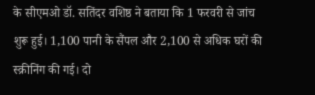के सीएमओ डॉ. सतिंदर वशिष्ठ ने बताया कि 1 फरवरी से जांच शुरू हुई। 1,100 पानी के सैंपल और 2,100 से अधिक घरों की स्क्रीनिंग की गई। दो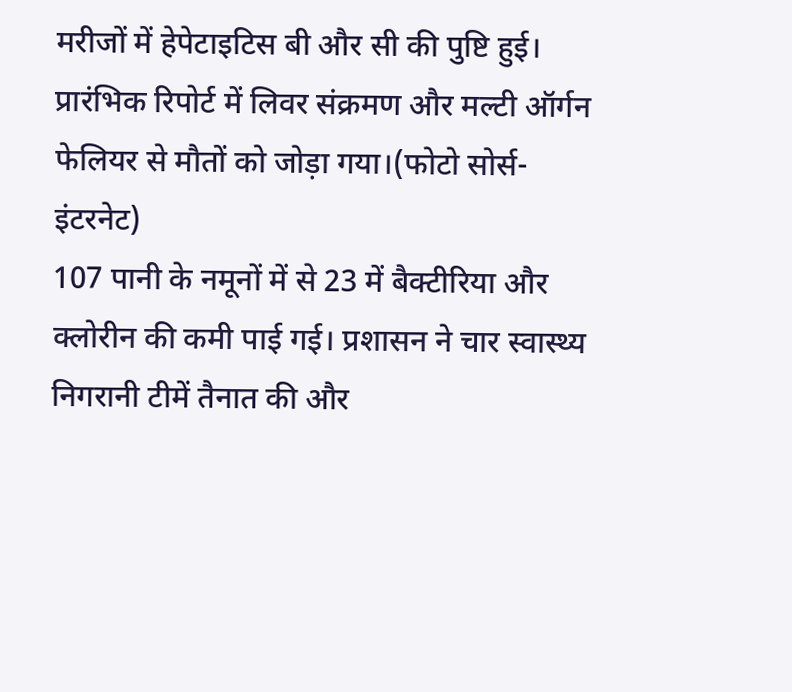मरीजों में हेपेटाइटिस बी और सी की पुष्टि हुई। प्रारंभिक रिपोर्ट में लिवर संक्रमण और मल्टी ऑर्गन फेलियर से मौतों को जोड़ा गया।(फोटो सोर्स- इंटरनेट)
107 पानी के नमूनों में से 23 में बैक्टीरिया और क्लोरीन की कमी पाई गई। प्रशासन ने चार स्वास्थ्य निगरानी टीमें तैनात की और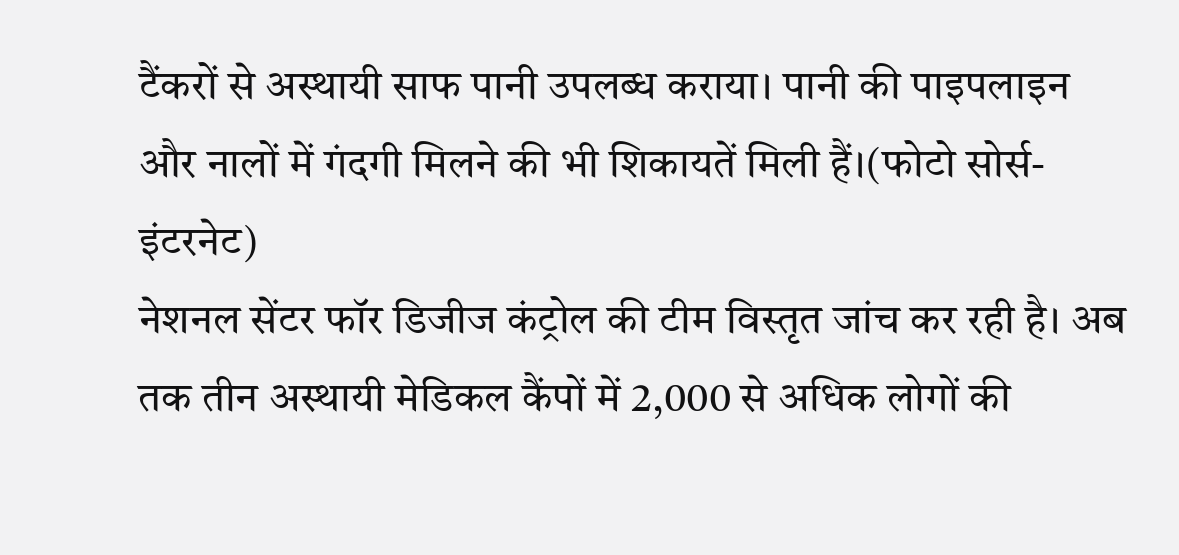टैंकरों से अस्थायी साफ पानी उपलब्ध कराया। पानी की पाइपलाइन और नालों में गंदगी मिलने की भी शिकायतें मिली हैं।(फोटो सोर्स- इंटरनेट)
नेशनल सेंटर फॉर डिजीज कंट्रोल की टीम विस्तृत जांच कर रही है। अब तक तीन अस्थायी मेडिकल कैंपों में 2,000 से अधिक लोगों की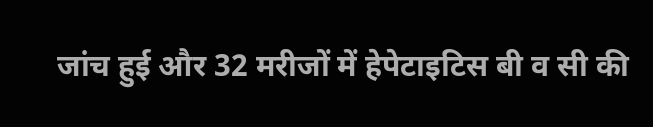जांच हुई और 32 मरीजों में हेपेटाइटिस बी व सी की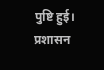पुष्टि हुई। प्रशासन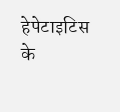हेपेटाइटिस के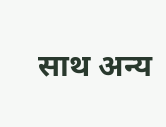साथ अन्य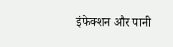इंफेक्शन और पानी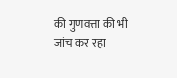की गुणवत्ता की भी जांच कर रहा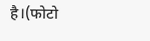है।(फोटो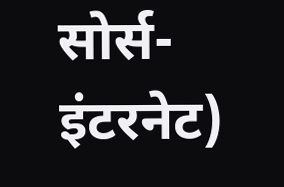सोर्स- इंटरनेट)